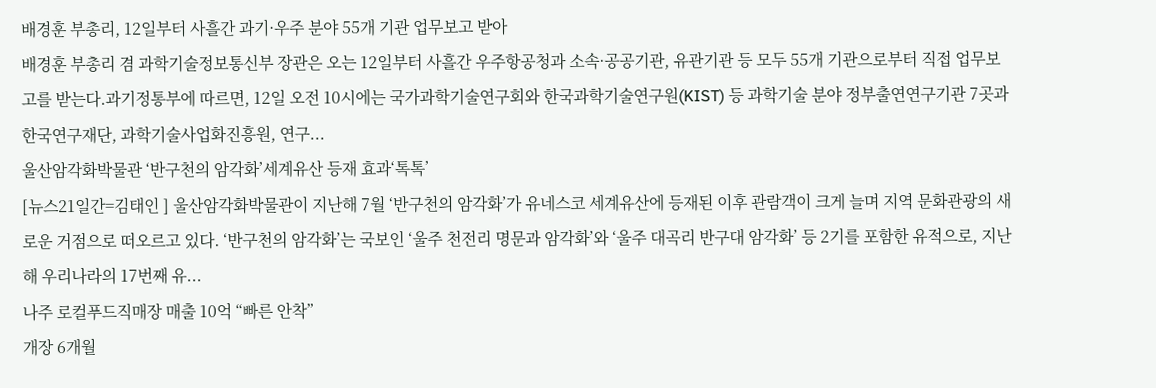배경훈 부총리, 12일부터 사흘간 과기·우주 분야 55개 기관 업무보고 받아
배경훈 부총리 겸 과학기술정보통신부 장관은 오는 12일부터 사흘간 우주항공청과 소속·공공기관, 유관기관 등 모두 55개 기관으로부터 직접 업무보고를 받는다.과기정통부에 따르면, 12일 오전 10시에는 국가과학기술연구회와 한국과학기술연구원(KIST) 등 과학기술 분야 정부출연연구기관 7곳과 한국연구재단, 과학기술사업화진흥원, 연구...
울산암각화박물관 ‘반구천의 암각화’세계유산 등재 효과‘톡톡’
[뉴스21일간=김태인 ] 울산암각화박물관이 지난해 7월 ‘반구천의 암각화’가 유네스코 세계유산에 등재된 이후 관람객이 크게 늘며 지역 문화관광의 새로운 거점으로 떠오르고 있다. ‘반구천의 암각화’는 국보인 ‘울주 천전리 명문과 암각화’와 ‘울주 대곡리 반구대 암각화’ 등 2기를 포함한 유적으로, 지난해 우리나라의 17번째 유...
나주 로컬푸드직매장 매출 10억 “빠른 안착”
개장 6개월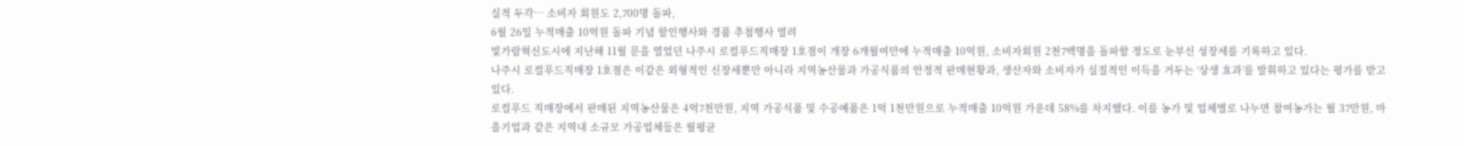실적 두각… 소비자 회원도 2,700명 돌파,
6월 26일 누적매출 10억원 돌파 기념 할인행사와 경품 추첨행사 열려
빛가람혁신도시에 지난해 11월 문을 열었던 나주시 로컬푸드직매장 1호점이 개장 6개월여만에 누적매출 10억원, 소비자회원 2천7백명을 돌파할 정도로 눈부신 성장세를 기록하고 있다.
나주시 로컬푸드직매장 1호점은 이같은 외형적인 신장세뿐만 아니라 지역농산물과 가공식품의 안정적 판매현황과, 생산자와 소비자가 실질적인 이득을 거두는 ‘상생 효과’를 발휘하고 있다는 평가를 받고 있다.
로컬푸드 직매장에서 판매된 지역농산물은 4억7천만원, 지역 가공식품 및 수공예품은 1억 1천만원으로 누적매출 10억원 가운데 58%를 차지했다. 이를 농가 및 업체별로 나누면 참여농가는 월 37만원, 마을기업과 같은 지역내 소규모 가공업체들은 월평균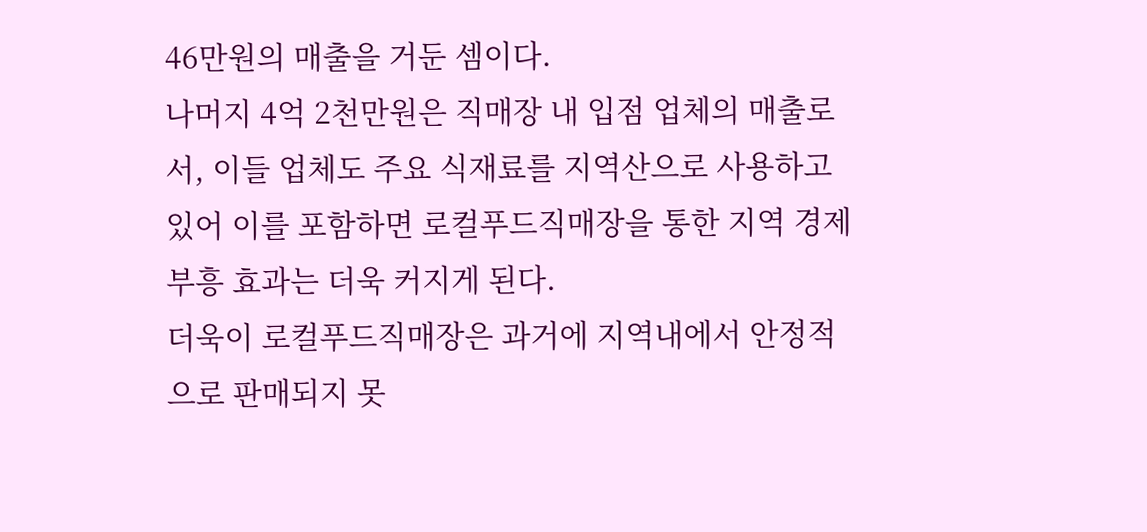46만원의 매출을 거둔 셈이다.
나머지 4억 2천만원은 직매장 내 입점 업체의 매출로서, 이들 업체도 주요 식재료를 지역산으로 사용하고 있어 이를 포함하면 로컬푸드직매장을 통한 지역 경제 부흥 효과는 더욱 커지게 된다.
더욱이 로컬푸드직매장은 과거에 지역내에서 안정적으로 판매되지 못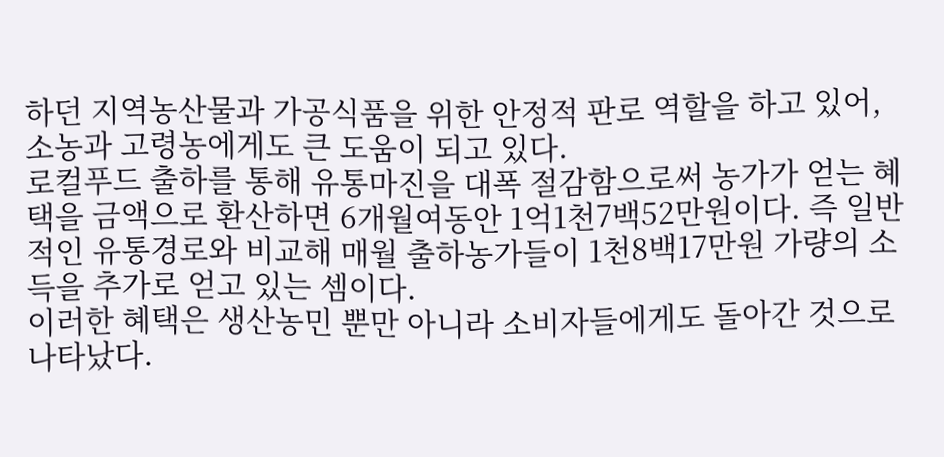하던 지역농산물과 가공식품을 위한 안정적 판로 역할을 하고 있어, 소농과 고령농에게도 큰 도움이 되고 있다.
로컬푸드 출하를 통해 유통마진을 대폭 절감함으로써 농가가 얻는 혜택을 금액으로 환산하면 6개월여동안 1억1천7백52만원이다. 즉 일반적인 유통경로와 비교해 매월 출하농가들이 1천8백17만원 가량의 소득을 추가로 얻고 있는 셈이다.
이러한 혜택은 생산농민 뿐만 아니라 소비자들에게도 돌아간 것으로 나타났다.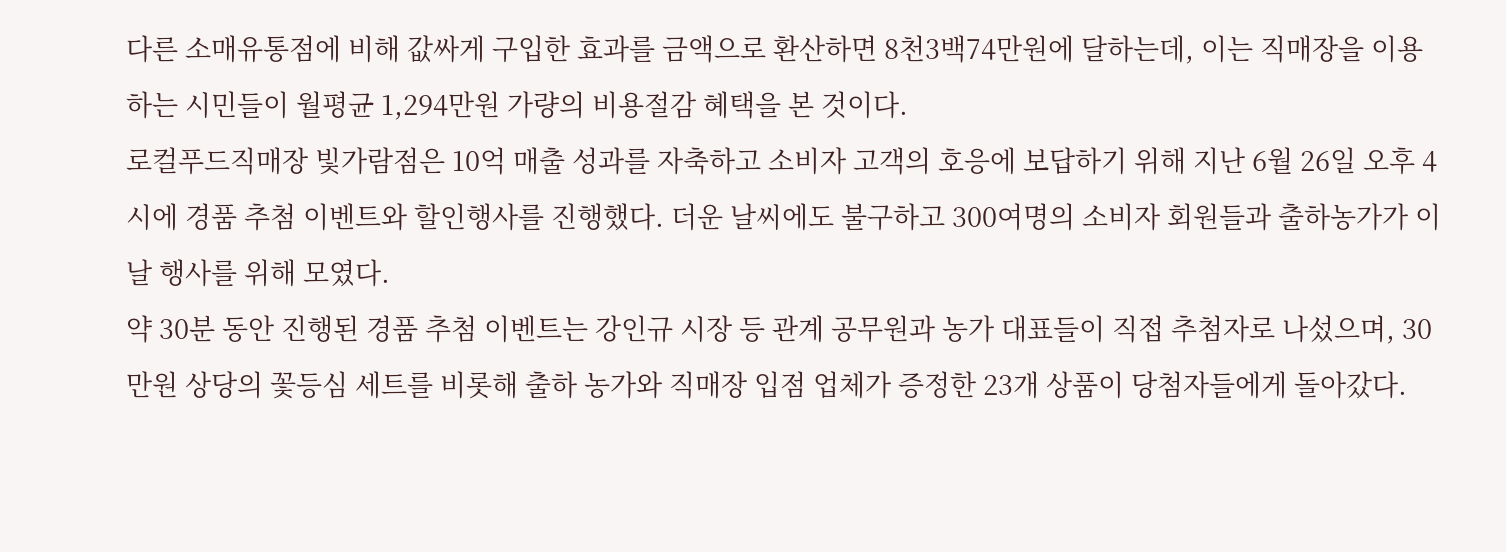다른 소매유통점에 비해 값싸게 구입한 효과를 금액으로 환산하면 8천3백74만원에 달하는데, 이는 직매장을 이용하는 시민들이 월평균 1,294만원 가량의 비용절감 혜택을 본 것이다.
로컬푸드직매장 빛가람점은 10억 매출 성과를 자축하고 소비자 고객의 호응에 보답하기 위해 지난 6월 26일 오후 4시에 경품 추첨 이벤트와 할인행사를 진행했다. 더운 날씨에도 불구하고 300여명의 소비자 회원들과 출하농가가 이날 행사를 위해 모였다.
약 30분 동안 진행된 경품 추첨 이벤트는 강인규 시장 등 관계 공무원과 농가 대표들이 직접 추첨자로 나섰으며, 30만원 상당의 꽃등심 세트를 비롯해 출하 농가와 직매장 입점 업체가 증정한 23개 상품이 당첨자들에게 돌아갔다.